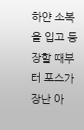하얀 소복을 입고 등장할 때부터 포스가 장난 아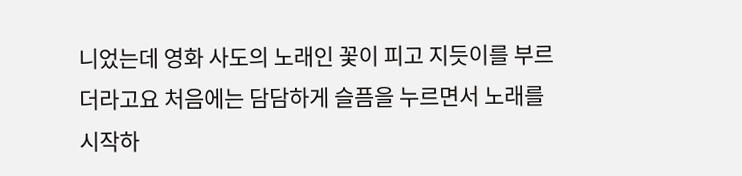니었는데 영화 사도의 노래인 꽃이 피고 지듯이를 부르더라고요 처음에는 담담하게 슬픔을 누르면서 노래를 시작하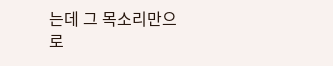는데 그 목소리만으로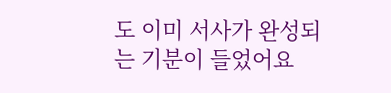도 이미 서사가 완성되는 기분이 들었어요